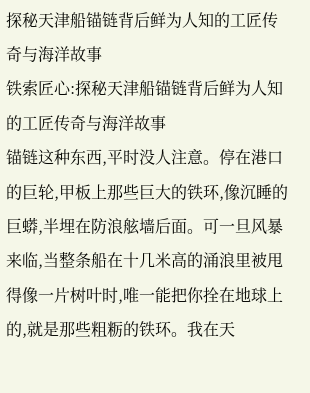探秘天津船锚链背后鲜为人知的工匠传奇与海洋故事
铁索匠心:探秘天津船锚链背后鲜为人知的工匠传奇与海洋故事
锚链这种东西,平时没人注意。停在港口的巨轮,甲板上那些巨大的铁环,像沉睡的巨蟒,半埋在防浪舷墙后面。可一旦风暴来临,当整条船在十几米高的涌浪里被甩得像一片树叶时,唯一能把你拴在地球上的,就是那些粗粝的铁环。我在天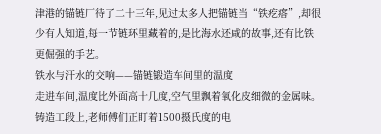津港的锚链厂待了二十三年,见过太多人把锚链当“铁疙瘩”,却很少有人知道,每一节链环里藏着的,是比海水还咸的故事,还有比铁更倔强的手艺。
铁水与汗水的交响——锚链锻造车间里的温度
走进车间,温度比外面高十几度,空气里飘着氧化皮细微的金属味。铸造工段上,老师傅们正盯着1500摄氏度的电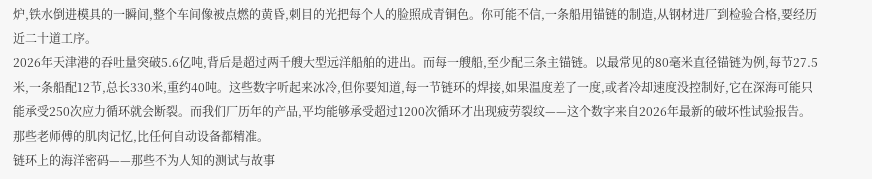炉,铁水倒进模具的一瞬间,整个车间像被点燃的黄昏,刺目的光把每个人的脸照成青铜色。你可能不信,一条船用锚链的制造,从钢材进厂到检验合格,要经历近二十道工序。
2026年天津港的吞吐量突破5.6亿吨,背后是超过两千艘大型远洋船舶的进出。而每一艘船,至少配三条主锚链。以最常见的80毫米直径锚链为例,每节27.5米,一条船配12节,总长330米,重约40吨。这些数字听起来冰冷,但你要知道,每一节链环的焊接,如果温度差了一度,或者冷却速度没控制好,它在深海可能只能承受250次应力循环就会断裂。而我们厂历年的产品,平均能够承受超过1200次循环才出现疲劳裂纹——这个数字来自2026年最新的破坏性试验报告。那些老师傅的肌肉记忆,比任何自动设备都精准。
链环上的海洋密码——那些不为人知的测试与故事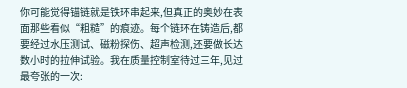你可能觉得锚链就是铁环串起来,但真正的奥妙在表面那些看似“粗糙”的痕迹。每个链环在铸造后,都要经过水压测试、磁粉探伤、超声检测,还要做长达数小时的拉伸试验。我在质量控制室待过三年,见过最夸张的一次: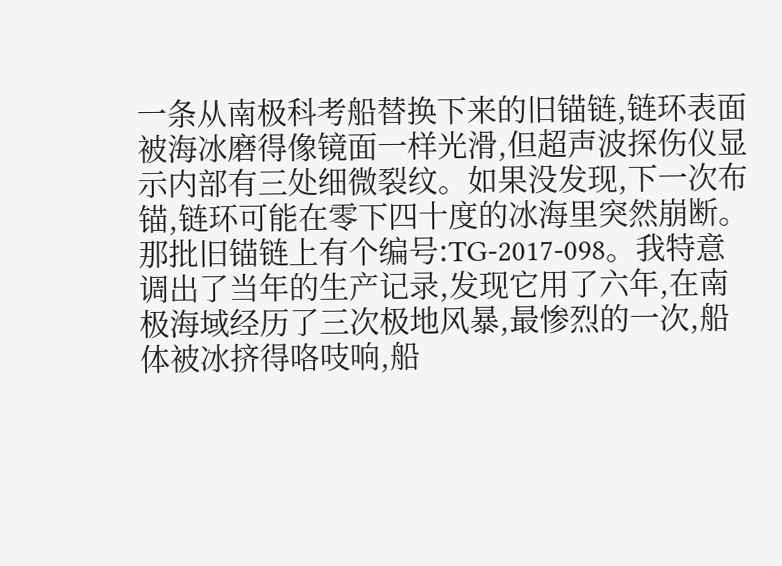一条从南极科考船替换下来的旧锚链,链环表面被海冰磨得像镜面一样光滑,但超声波探伤仪显示内部有三处细微裂纹。如果没发现,下一次布锚,链环可能在零下四十度的冰海里突然崩断。
那批旧锚链上有个编号:TG-2017-098。我特意调出了当年的生产记录,发现它用了六年,在南极海域经历了三次极地风暴,最惨烈的一次,船体被冰挤得咯吱响,船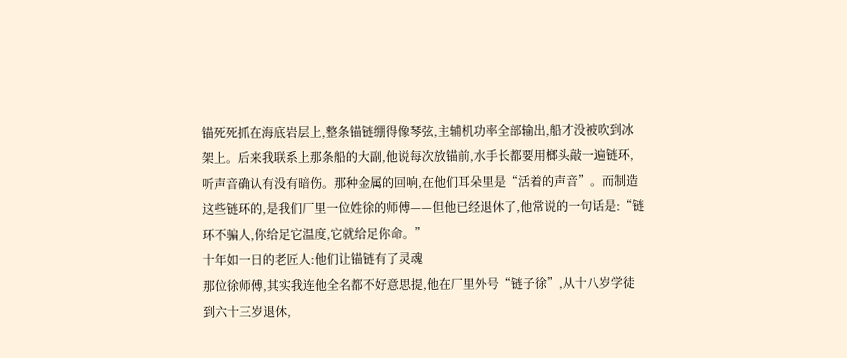锚死死抓在海底岩层上,整条锚链绷得像琴弦,主辅机功率全部输出,船才没被吹到冰架上。后来我联系上那条船的大副,他说每次放锚前,水手长都要用榔头敲一遍链环,听声音确认有没有暗伤。那种金属的回响,在他们耳朵里是“活着的声音”。而制造这些链环的,是我们厂里一位姓徐的师傅——但他已经退休了,他常说的一句话是:“链环不骗人,你给足它温度,它就给足你命。”
十年如一日的老匠人:他们让锚链有了灵魂
那位徐师傅,其实我连他全名都不好意思提,他在厂里外号“链子徐”,从十八岁学徒到六十三岁退休,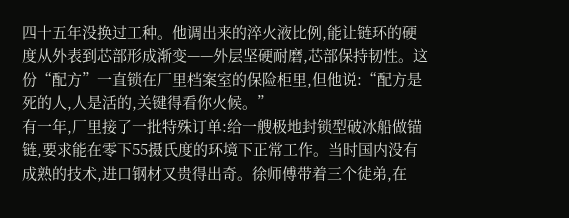四十五年没换过工种。他调出来的淬火液比例,能让链环的硬度从外表到芯部形成渐变——外层坚硬耐磨,芯部保持韧性。这份“配方”一直锁在厂里档案室的保险柜里,但他说:“配方是死的人,人是活的,关键得看你火候。”
有一年,厂里接了一批特殊订单:给一艘极地封锁型破冰船做锚链,要求能在零下55摄氏度的环境下正常工作。当时国内没有成熟的技术,进口钢材又贵得出奇。徐师傅带着三个徒弟,在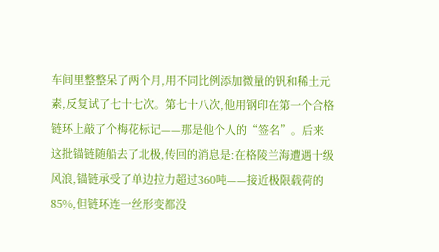车间里整整呆了两个月,用不同比例添加微量的钒和稀土元素,反复试了七十七次。第七十八次,他用钢印在第一个合格链环上敲了个梅花标记——那是他个人的“签名”。后来这批锚链随船去了北极,传回的消息是:在格陵兰海遭遇十级风浪,锚链承受了单边拉力超过360吨——接近极限载荷的85%,但链环连一丝形变都没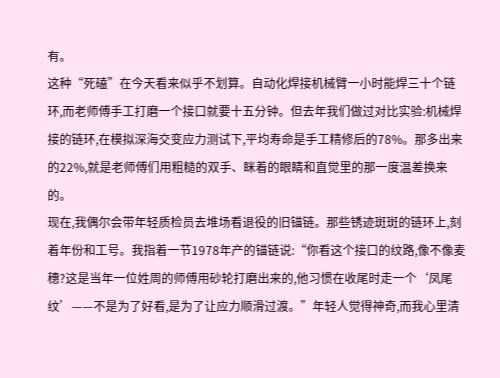有。
这种“死磕”在今天看来似乎不划算。自动化焊接机械臂一小时能焊三十个链环,而老师傅手工打磨一个接口就要十五分钟。但去年我们做过对比实验:机械焊接的链环,在模拟深海交变应力测试下,平均寿命是手工精修后的78%。那多出来的22%,就是老师傅们用粗糙的双手、眯着的眼睛和直觉里的那一度温差换来的。
现在,我偶尔会带年轻质检员去堆场看退役的旧锚链。那些锈迹斑斑的链环上,刻着年份和工号。我指着一节1978年产的锚链说:“你看这个接口的纹路,像不像麦穗?这是当年一位姓周的师傅用砂轮打磨出来的,他习惯在收尾时走一个‘凤尾纹’——不是为了好看,是为了让应力顺滑过渡。”年轻人觉得神奇,而我心里清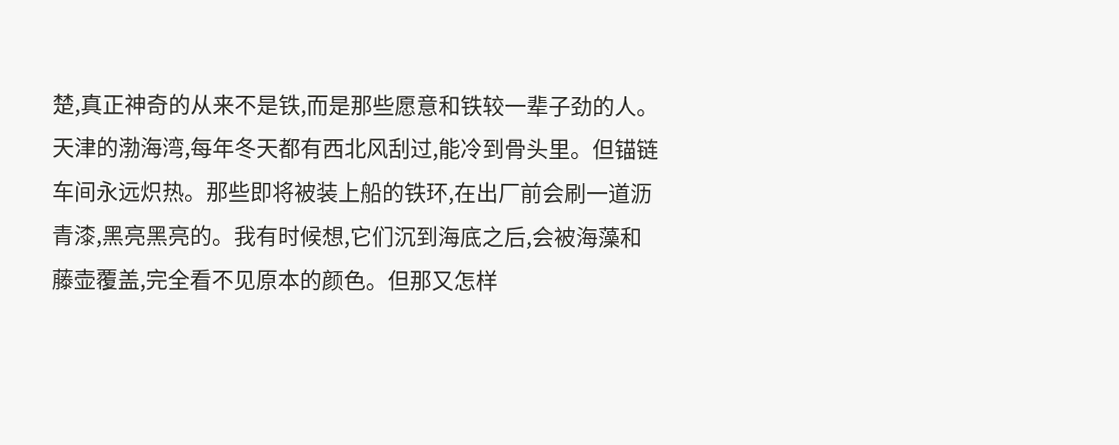楚,真正神奇的从来不是铁,而是那些愿意和铁较一辈子劲的人。
天津的渤海湾,每年冬天都有西北风刮过,能冷到骨头里。但锚链车间永远炽热。那些即将被装上船的铁环,在出厂前会刷一道沥青漆,黑亮黑亮的。我有时候想,它们沉到海底之后,会被海藻和藤壶覆盖,完全看不见原本的颜色。但那又怎样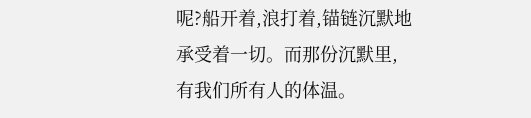呢?船开着,浪打着,锚链沉默地承受着一切。而那份沉默里,有我们所有人的体温。